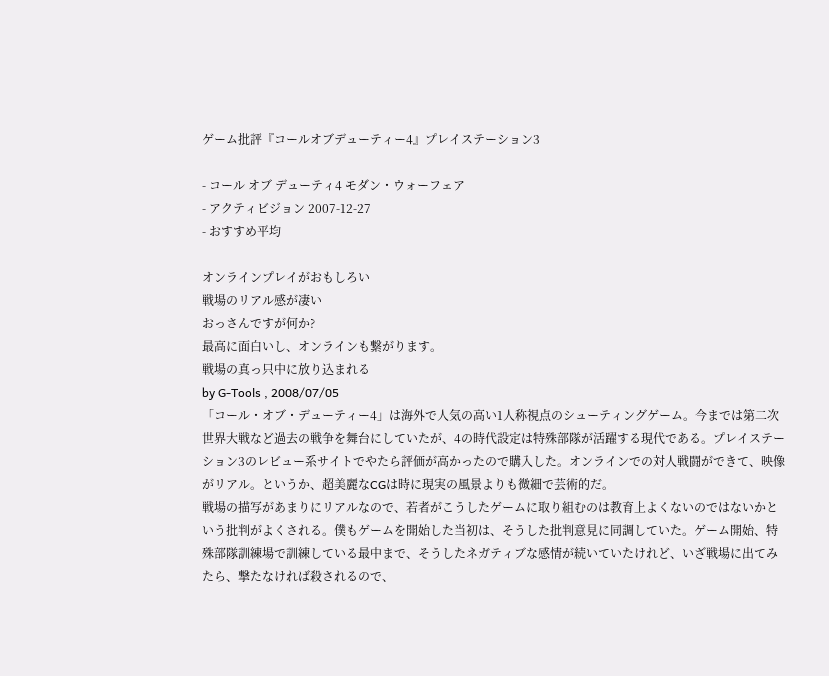ゲーム批評『コールオブデューティー4』プレイステーション3

- コール オブ デューティ4 モダン・ウォーフェア
- アクティビジョン 2007-12-27
- おすすめ平均

オンラインプレイがおもしろい
戦場のリアル感が凄い
おっさんですが何か?
最高に面白いし、オンラインも繋がります。
戦場の真っ只中に放り込まれる
by G-Tools , 2008/07/05
「コール・オブ・デューティー4」は海外で人気の高い1人称視点のシューティングゲーム。今までは第二次世界大戦など過去の戦争を舞台にしていたが、4の時代設定は特殊部隊が活躍する現代である。プレイステーション3のレビュー系サイトでやたら評価が高かったので購入した。オンラインでの対人戦闘ができて、映像がリアル。というか、超美麗なCGは時に現実の風景よりも微細で芸術的だ。
戦場の描写があまりにリアルなので、若者がこうしたゲームに取り組むのは教育上よくないのではないかという批判がよくされる。僕もゲームを開始した当初は、そうした批判意見に同調していた。ゲーム開始、特殊部隊訓練場で訓練している最中まで、そうしたネガティブな感情が続いていたけれど、いざ戦場に出てみたら、撃たなければ殺されるので、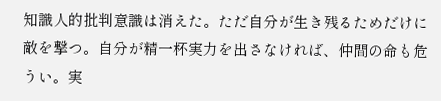知識人的批判意識は消えた。ただ自分が生き残るためだけに敵を撃つ。自分が精一杯実力を出さなければ、仲間の命も危うい。実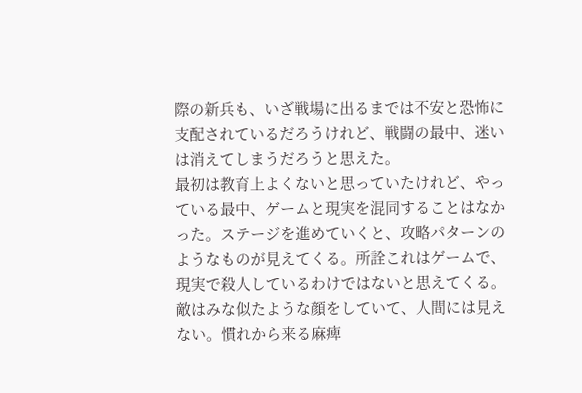際の新兵も、いざ戦場に出るまでは不安と恐怖に支配されているだろうけれど、戦闘の最中、迷いは消えてしまうだろうと思えた。
最初は教育上よくないと思っていたけれど、やっている最中、ゲームと現実を混同することはなかった。ステージを進めていくと、攻略パターンのようなものが見えてくる。所詮これはゲームで、現実で殺人しているわけではないと思えてくる。敵はみな似たような顔をしていて、人間には見えない。慣れから来る麻痺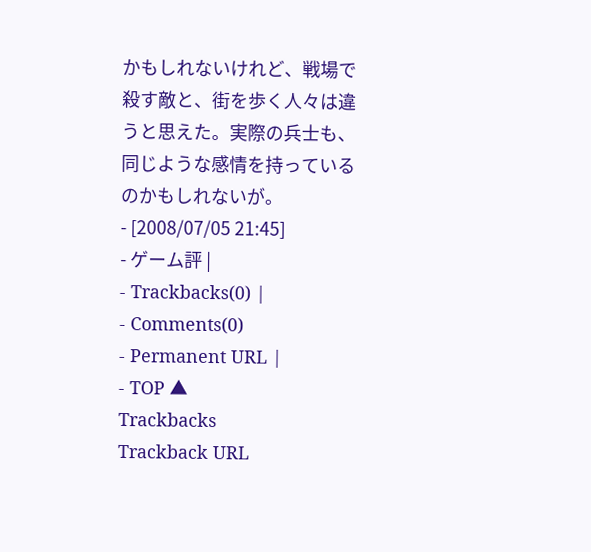かもしれないけれど、戦場で殺す敵と、街を歩く人々は違うと思えた。実際の兵士も、同じような感情を持っているのかもしれないが。
- [2008/07/05 21:45]
- ゲーム評 |
- Trackbacks(0) |
- Comments(0)
- Permanent URL |
- TOP ▲
Trackbacks
Trackback URL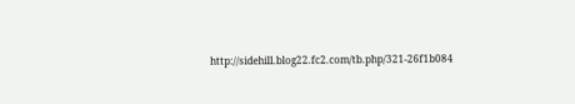http://sidehill.blog22.fc2.com/tb.php/321-26f1b084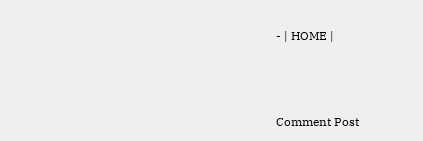- | HOME |



Comment Post